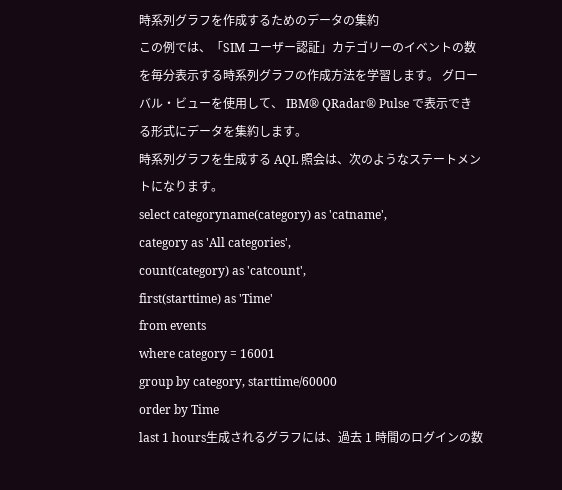時系列グラフを作成するためのデータの集約
この例では、「SIM ユーザー認証」カテゴリーのイベントの数を毎分表示する時系列グラフの作成方法を学習します。 グローバル・ビューを使用して、 IBM® QRadar® Pulse で表示できる形式にデータを集約します。
時系列グラフを生成する AQL 照会は、次のようなステートメントになります。
select categoryname(category) as 'catname',
category as 'All categories',
count(category) as 'catcount',
first(starttime) as 'Time'
from events
where category = 16001
group by category, starttime/60000
order by Time
last 1 hours生成されるグラフには、過去 1 時間のログインの数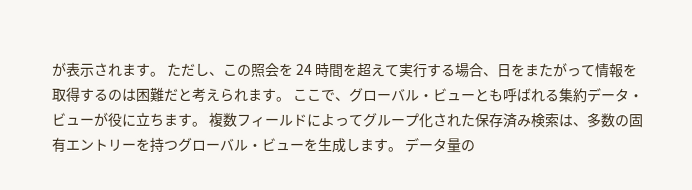が表示されます。 ただし、この照会を 24 時間を超えて実行する場合、日をまたがって情報を取得するのは困難だと考えられます。 ここで、グローバル・ビューとも呼ばれる集約データ・ビューが役に立ちます。 複数フィールドによってグループ化された保存済み検索は、多数の固有エントリーを持つグローバル・ビューを生成します。 データ量の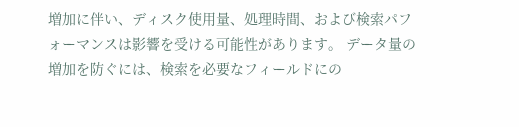増加に伴い、ディスク使用量、処理時間、および検索パフォーマンスは影響を受ける可能性があります。 データ量の増加を防ぐには、検索を必要なフィールドにの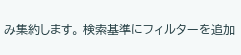み集約します。 検索基準にフィルターを追加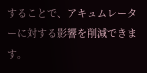することで、アキュムレーターに対する影響を削減できます。